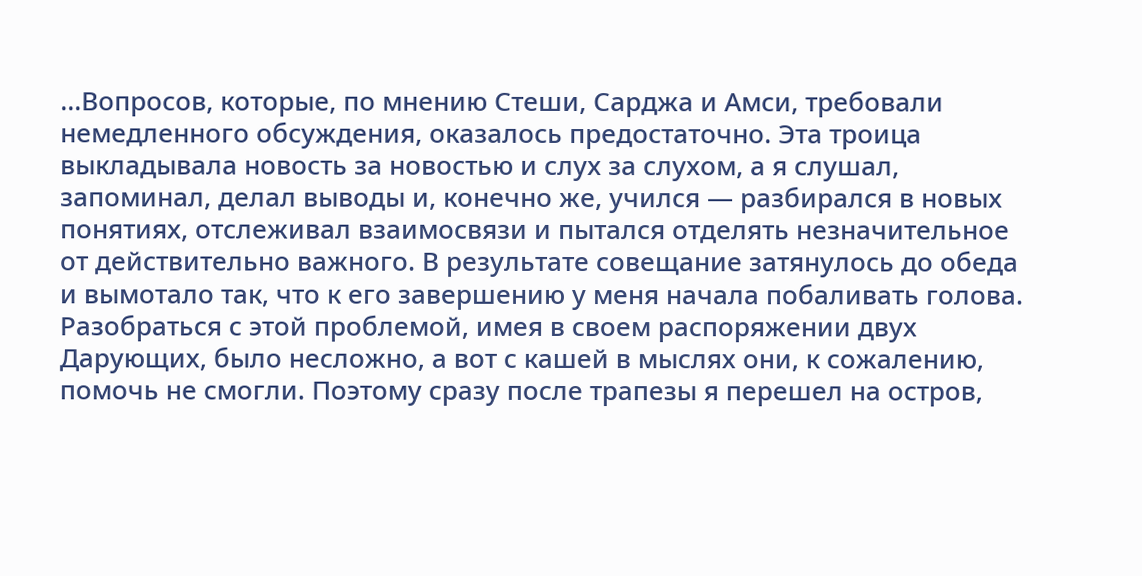…Вопросов, которые, по мнению Стеши, Сарджа и Амси, требовали немедленного обсуждения, оказалось предостаточно. Эта троица выкладывала новость за новостью и слух за слухом, а я слушал, запоминал, делал выводы и, конечно же, учился — разбирался в новых понятиях, отслеживал взаимосвязи и пытался отделять незначительное от действительно важного. В результате совещание затянулось до обеда и вымотало так, что к его завершению у меня начала побаливать голова. Разобраться с этой проблемой, имея в своем распоряжении двух Дарующих, было несложно, а вот с кашей в мыслях они, к сожалению, помочь не смогли. Поэтому сразу после трапезы я перешел на остров,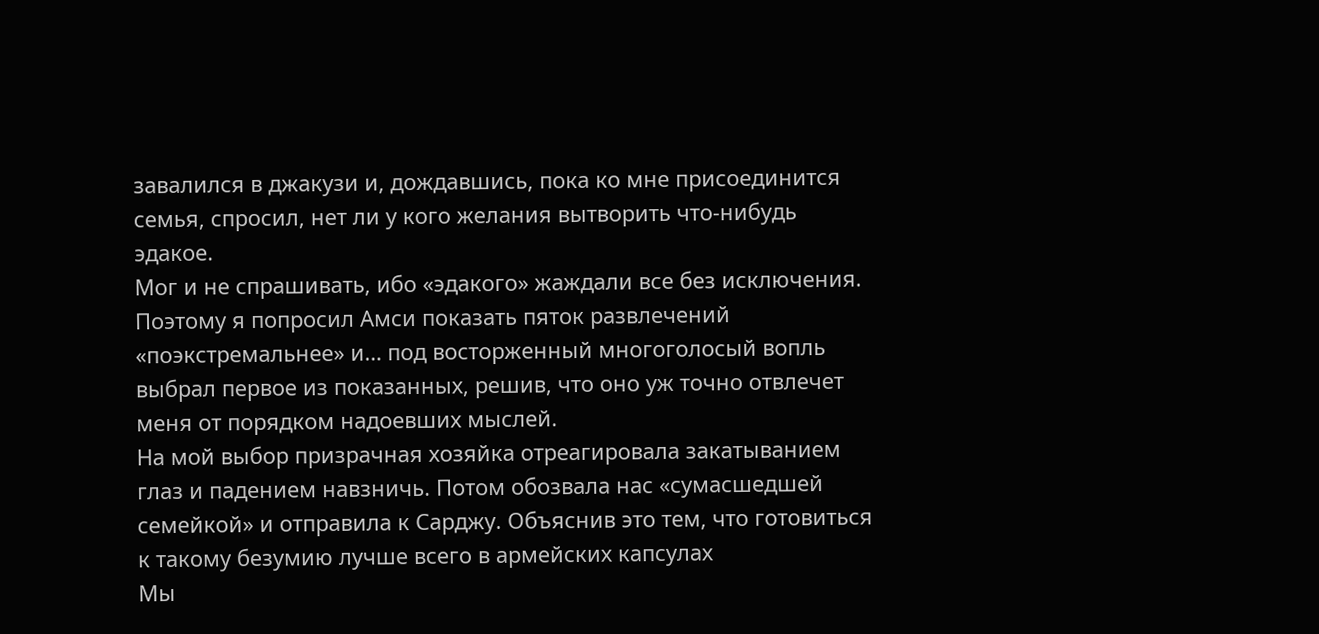завалился в джакузи и, дождавшись, пока ко мне присоединится семья, спросил, нет ли у кого желания вытворить что-нибудь эдакое.
Мог и не спрашивать, ибо «эдакого» жаждали все без исключения. Поэтому я попросил Амси показать пяток развлечений «поэкстремальнее» и… под восторженный многоголосый вопль выбрал первое из показанных, решив, что оно уж точно отвлечет меня от порядком надоевших мыслей.
На мой выбор призрачная хозяйка отреагировала закатыванием глаз и падением навзничь. Потом обозвала нас «сумасшедшей семейкой» и отправила к Сарджу. Объяснив это тем, что готовиться к такому безумию лучше всего в армейских капсулах
Мы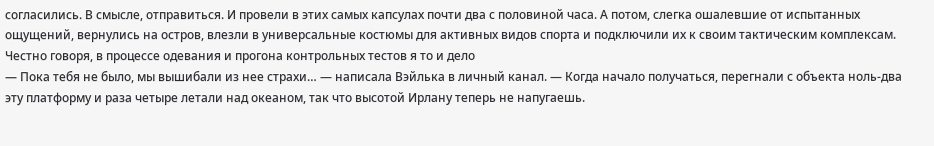согласились. В смысле, отправиться. И провели в этих самых капсулах почти два с половиной часа. А потом, слегка ошалевшие от испытанных ощущений, вернулись на остров, влезли в универсальные костюмы для активных видов спорта и подключили их к своим тактическим комплексам. Честно говоря, в процессе одевания и прогона контрольных тестов я то и дело
— Пока тебя не было, мы вышибали из нее страхи… — написала Вэйлька в личный канал. — Когда начало получаться, перегнали с объекта ноль-два эту платформу и раза четыре летали над океаном, так что высотой Ирлану теперь не напугаешь.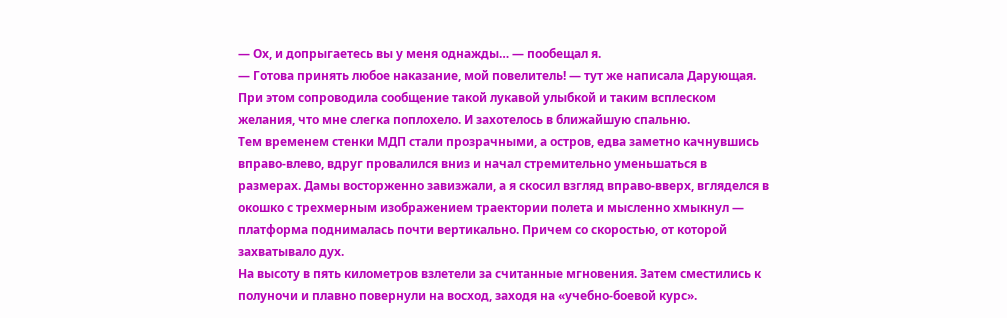— Ох, и допрыгаетесь вы у меня однажды… — пообещал я.
— Готова принять любое наказание, мой повелитель! — тут же написала Дарующая. При этом сопроводила сообщение такой лукавой улыбкой и таким всплеском желания, что мне слегка поплохело. И захотелось в ближайшую спальню.
Тем временем стенки МДП стали прозрачными, а остров, едва заметно качнувшись вправо-влево, вдруг провалился вниз и начал стремительно уменьшаться в размерах. Дамы восторженно завизжали, а я скосил взгляд вправо-вверх, вгляделся в окошко с трехмерным изображением траектории полета и мысленно хмыкнул — платформа поднималась почти вертикально. Причем со скоростью, от которой захватывало дух.
На высоту в пять километров взлетели за считанные мгновения. Затем сместились к полуночи и плавно повернули на восход, заходя на «учебно-боевой курс».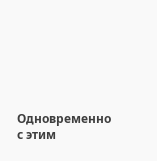Одновременно с этим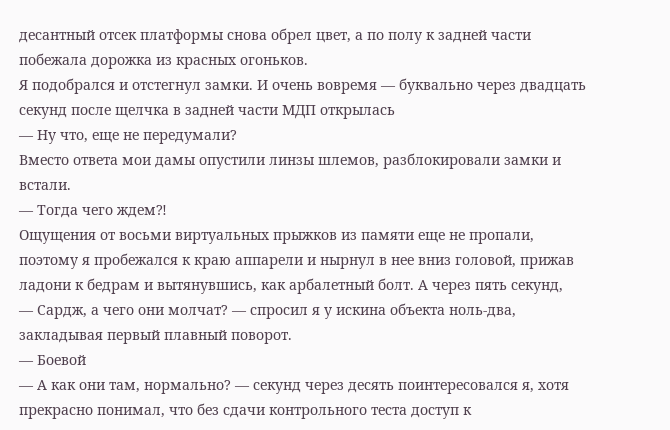десантный отсек платформы снова обрел цвет, а по полу к задней части побежала дорожка из красных огоньков.
Я подобрался и отстегнул замки. И очень вовремя — буквально через двадцать секунд после щелчка в задней части МДП открылась
— Ну что, еще не передумали?
Вместо ответа мои дамы опустили линзы шлемов, разблокировали замки и встали.
— Тогда чего ждем⁈
Ощущения от восьми виртуальных прыжков из памяти еще не пропали, поэтому я пробежался к краю аппарели и нырнул в нее вниз головой, прижав ладони к бедрам и вытянувшись, как арбалетный болт. А через пять секунд,
— Сардж, а чего они молчат? — спросил я у искина объекта ноль-два, закладывая первый плавный поворот.
— Боевой
— А как они там, нормально? — секунд через десять поинтересовался я, хотя прекрасно понимал, что без сдачи контрольного теста доступ к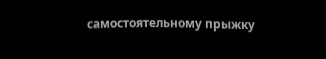самостоятельному прыжку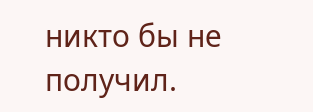никто бы не получил.